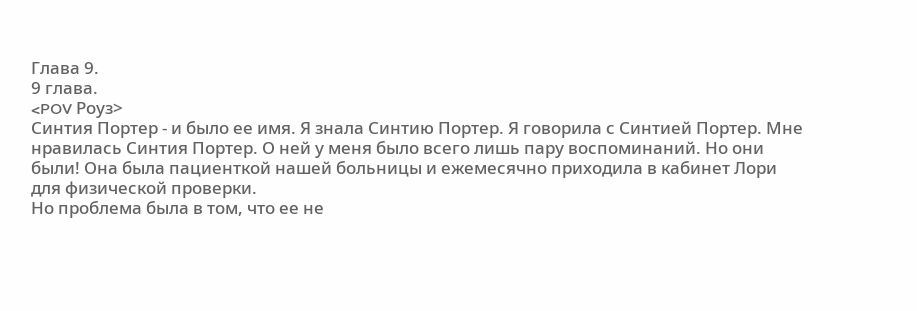Глава 9.
9 глава.
<POV Роуз>
Синтия Портер - и было ее имя. Я знала Синтию Портер. Я говорила с Синтией Портер. Мне нравилась Синтия Портер. О ней у меня было всего лишь пару воспоминаний. Но они были! Она была пациенткой нашей больницы и ежемесячно приходила в кабинет Лори для физической проверки.
Но проблема была в том, что ее не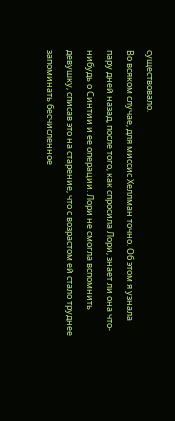существовало.
Во всяком случае, для миссис Хеллман точно. Об этом я узнала пару дней назад, после того, как спросила Лори, знает ли она что-нибудь о Синтии и ее операции. Лори не смогла вспомнить девушку, списав это на старение, что с возрастом ей стало труднее запоминать бесчисленное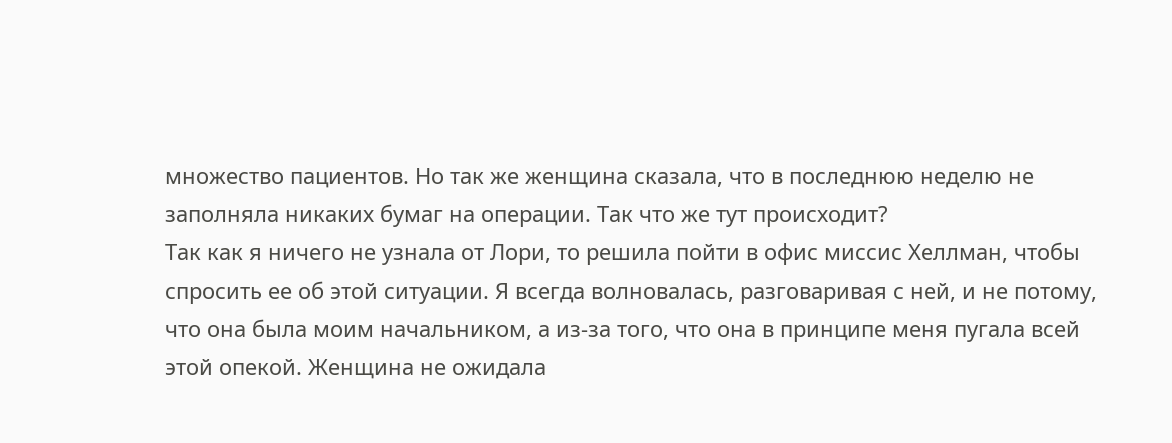множество пациентов. Но так же женщина сказала, что в последнюю неделю не заполняла никаких бумаг на операции. Так что же тут происходит?
Так как я ничего не узнала от Лори, то решила пойти в офис миссис Хеллман, чтобы спросить ее об этой ситуации. Я всегда волновалась, разговаривая с ней, и не потому, что она была моим начальником, а из-за того, что она в принципе меня пугала всей этой опекой. Женщина не ожидала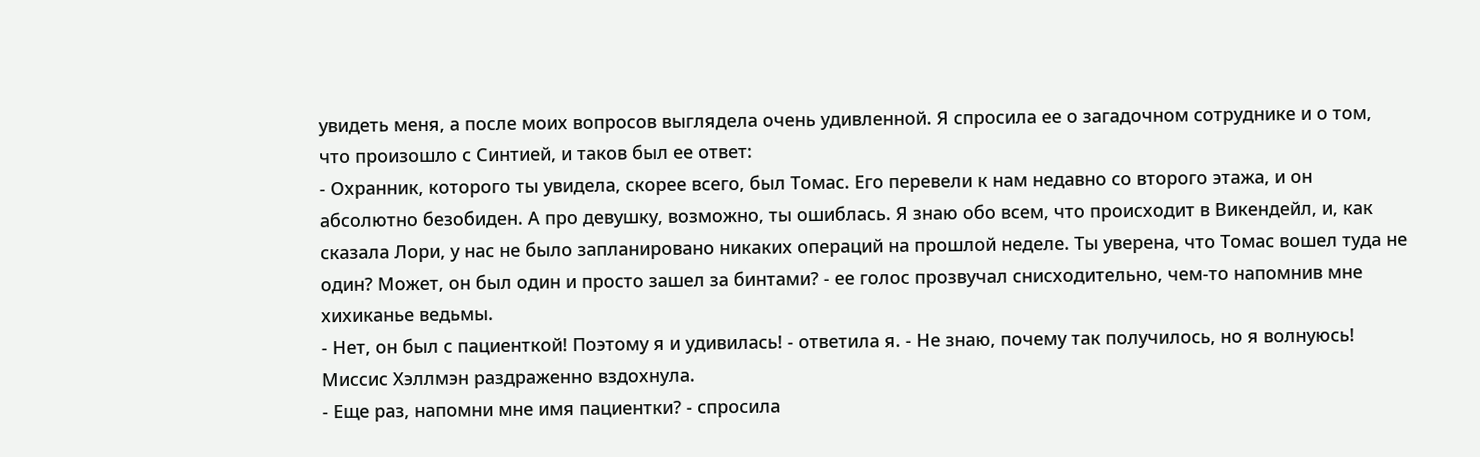увидеть меня, а после моих вопросов выглядела очень удивленной. Я спросила ее о загадочном сотруднике и о том, что произошло с Синтией, и таков был ее ответ:
- Охранник, которого ты увидела, скорее всего, был Томас. Его перевели к нам недавно со второго этажа, и он абсолютно безобиден. А про девушку, возможно, ты ошиблась. Я знаю обо всем, что происходит в Викендейл, и, как сказала Лори, у нас не было запланировано никаких операций на прошлой неделе. Ты уверена, что Томас вошел туда не один? Может, он был один и просто зашел за бинтами? - ее голос прозвучал снисходительно, чем-то напомнив мне хихиканье ведьмы.
- Нет, он был с пациенткой! Поэтому я и удивилась! - ответила я. - Не знаю, почему так получилось, но я волнуюсь!
Миссис Хэллмэн раздраженно вздохнула.
- Еще раз, напомни мне имя пациентки? - спросила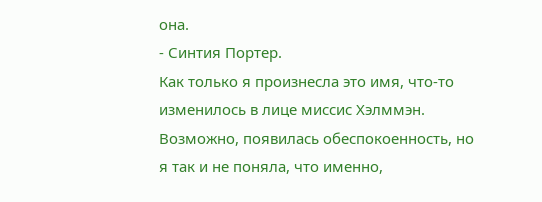она.
- Синтия Портер.
Как только я произнесла это имя, что-то изменилось в лице миссис Хэлммэн. Возможно, появилась обеспокоенность, но я так и не поняла, что именно,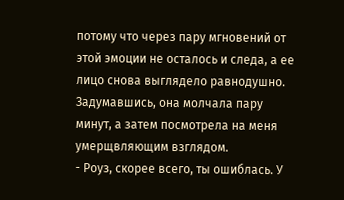потому что через пару мгновений от этой эмоции не осталось и следа, а ее лицо снова выглядело равнодушно. Задумавшись, она молчала пару минут, а затем посмотрела на меня умерщвляющим взглядом.
- Роуз, скорее всего, ты ошиблась. У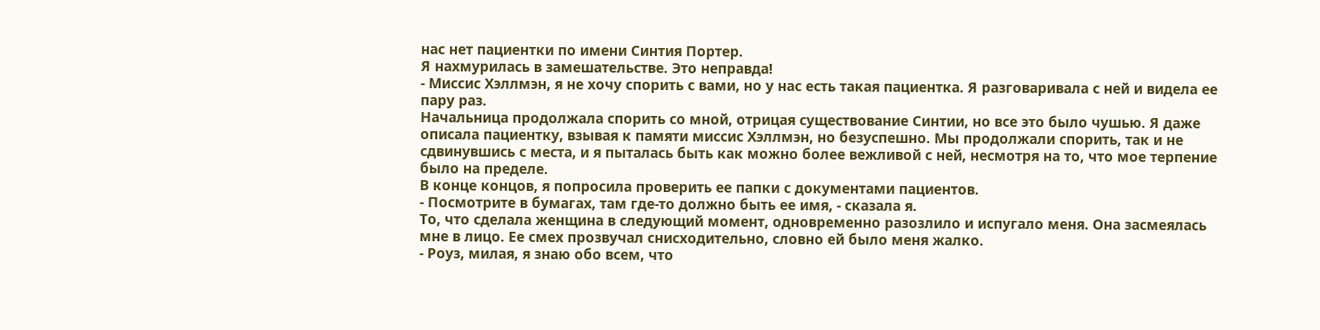нас нет пациентки по имени Синтия Портер.
Я нахмурилась в замешательстве. Это неправда!
- Миссис Хэллмэн, я не хочу спорить с вами, но у нас есть такая пациентка. Я разговаривала с ней и видела ее пару раз.
Начальница продолжала спорить со мной, отрицая существование Синтии, но все это было чушью. Я даже описала пациентку, взывая к памяти миссис Хэллмэн, но безуспешно. Мы продолжали спорить, так и не сдвинувшись с места, и я пыталась быть как можно более вежливой с ней, несмотря на то, что мое терпение было на пределе.
В конце концов, я попросила проверить ее папки с документами пациентов.
- Посмотрите в бумагах, там где-то должно быть ее имя, - сказала я.
То, что сделала женщина в следующий момент, одновременно разозлило и испугало меня. Она засмеялась мне в лицо. Ее смех прозвучал снисходительно, словно ей было меня жалко.
- Роуз, милая, я знаю обо всем, что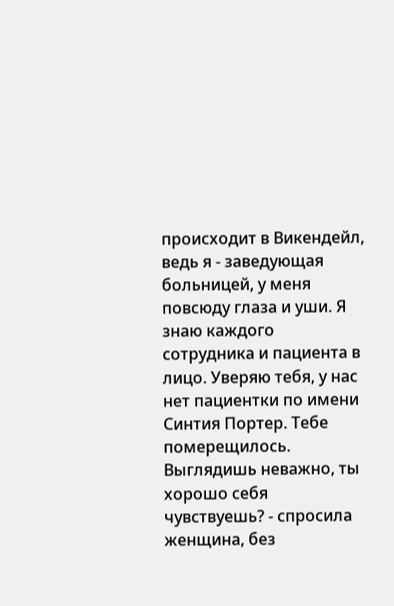происходит в Викендейл, ведь я - заведующая больницей, у меня повсюду глаза и уши. Я знаю каждого сотрудника и пациента в лицо. Уверяю тебя, у нас нет пациентки по имени Синтия Портер. Тебе померещилось. Выглядишь неважно, ты хорошо себя чувствуешь? - спросила женщина, без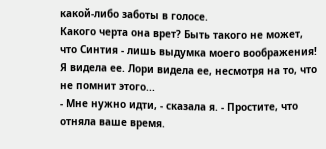какой-либо заботы в голосе.
Какого черта она врет? Быть такого не может, что Синтия - лишь выдумка моего воображения! Я видела ее. Лори видела ее, несмотря на то, что не помнит этого...
- Мне нужно идти, - сказала я. - Простите, что отняла ваше время.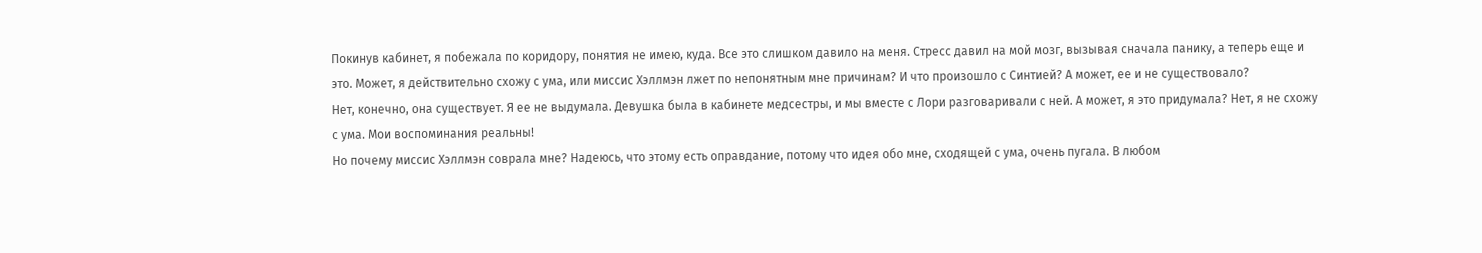Покинув кабинет, я побежала по коридору, понятия не имею, куда. Все это слишком давило на меня. Стресс давил на мой мозг, вызывая сначала панику, а теперь еще и это. Может, я действительно схожу с ума, или миссис Хэллмэн лжет по непонятным мне причинам? И что произошло с Синтией? А может, ее и не существовало?
Нет, конечно, она существует. Я ее не выдумала. Девушка была в кабинете медсестры, и мы вместе с Лори разговаривали с ней. А может, я это придумала? Нет, я не схожу с ума. Мои воспоминания реальны!
Но почему миссис Хэллмэн соврала мне? Надеюсь, что этому есть оправдание, потому что идея обо мне, сходящей с ума, очень пугала. В любом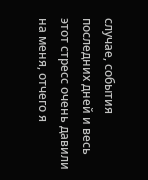случае, события последних дней и весь этот стресс очень давили на меня, отчего я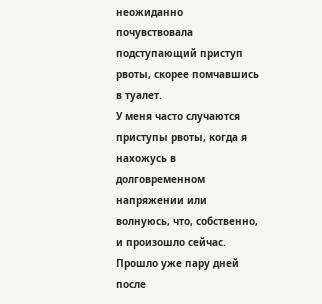неожиданно почувствовала подступающий приступ рвоты, скорее помчавшись в туалет.
У меня часто случаются приступы рвоты, когда я нахожусь в долговременном напряжении или волнуюсь, что, собственно, и произошло сейчас. Прошло уже пару дней после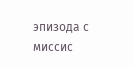эпизода с миссис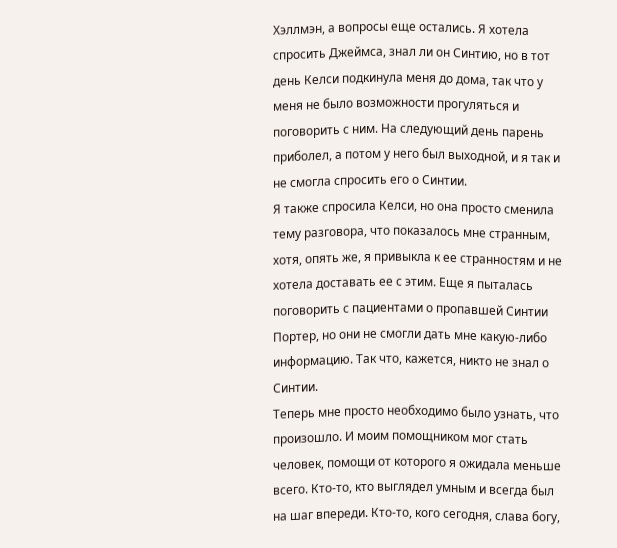Хэллмэн, а вопросы еще остались. Я хотела спросить Джеймса, знал ли он Синтию, но в тот день Келси подкинула меня до дома, так что у меня не было возможности прогуляться и поговорить с ним. На следующий день парень приболел, а потом у него был выходной, и я так и не смогла спросить его о Синтии.
Я также спросила Келси, но она просто сменила тему разговора, что показалось мне странным, хотя, опять же, я привыкла к ее странностям и не хотела доставать ее с этим. Еще я пыталась поговорить с пациентами о пропавшей Синтии Портер, но они не смогли дать мне какую-либо информацию. Так что, кажется, никто не знал о Синтии.
Теперь мне просто необходимо было узнать, что произошло. И моим помощником мог стать человек, помощи от которого я ожидала меньше всего. Кто-то, кто выглядел умным и всегда был на шаг впереди. Кто-то, кого сегодня, слава богу,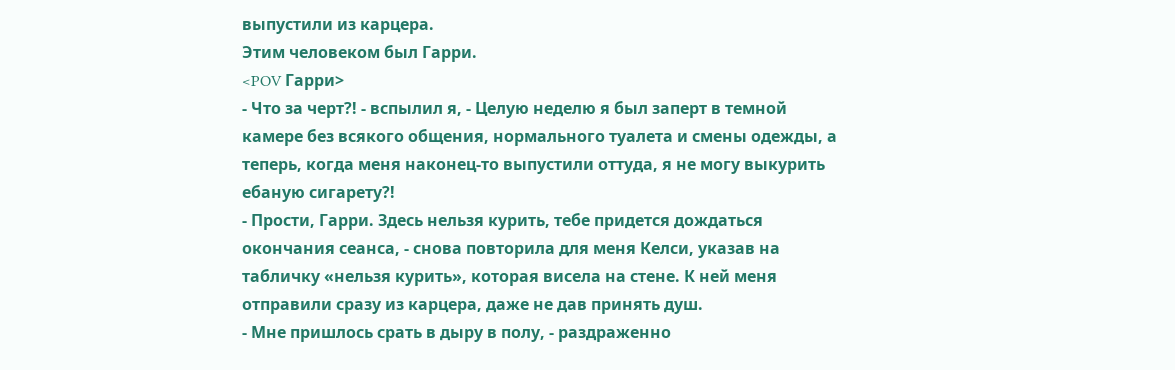выпустили из карцера.
Этим человеком был Гарри.
<POV Гарри>
- Что за черт?! - вспылил я, - Целую неделю я был заперт в темной камере без всякого общения, нормального туалета и смены одежды, а теперь, когда меня наконец-то выпустили оттуда, я не могу выкурить ебаную сигарету?!
- Прости, Гарри. Здесь нельзя курить, тебе придется дождаться окончания сеанса, - снова повторила для меня Келси, указав на табличку «нельзя курить», которая висела на стене. К ней меня отправили сразу из карцера, даже не дав принять душ.
- Мне пришлось срать в дыру в полу, - раздраженно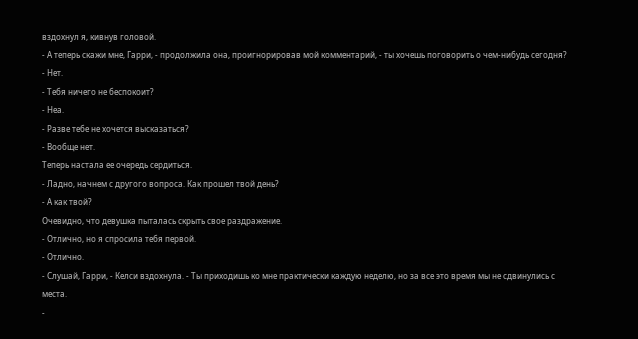вздохнул я, кивнув головой.
- А теперь скажи мне, Гарри, - продолжила она, проигнорировав мой комментарий, - ты хочешь поговорить о чем-нибудь сегодня?
- Нет.
- Тебя ничего не беспокоит?
- Неа.
- Разве тебе не хочется высказаться?
- Вообще нет.
Теперь настала ее очередь сердиться.
- Ладно, начнем с другого вопроса. Как прошел твой день?
- А как твой?
Очевидно, что девушка пыталась скрыть свое раздражение.
- Отлично, но я спросила тебя первой.
- Отлично.
- Слушай, Гарри, - Келси вздохнула. - Ты приходишь ко мне практически каждую неделю, но за все это время мы не сдвинулись с места.
-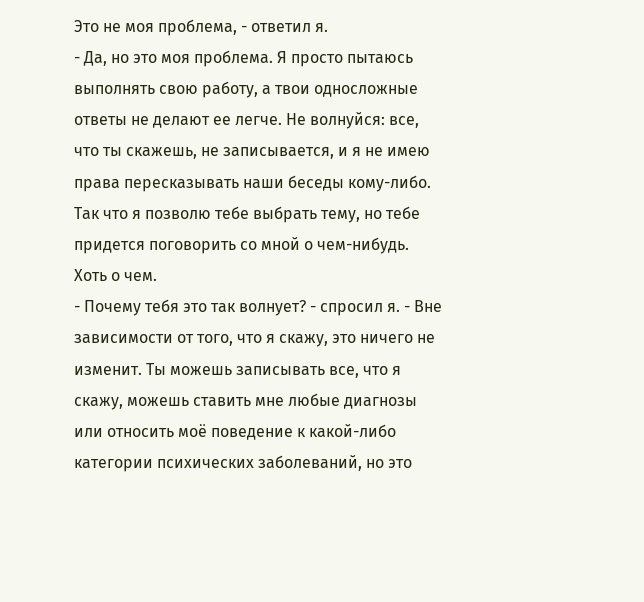Это не моя проблема, - ответил я.
- Да, но это моя проблема. Я просто пытаюсь выполнять свою работу, а твои односложные ответы не делают ее легче. Не волнуйся: все, что ты скажешь, не записывается, и я не имею права пересказывать наши беседы кому-либо. Так что я позволю тебе выбрать тему, но тебе придется поговорить со мной о чем-нибудь. Хоть о чем.
- Почему тебя это так волнует? - спросил я. - Вне зависимости от того, что я скажу, это ничего не изменит. Ты можешь записывать все, что я скажу, можешь ставить мне любые диагнозы или относить моё поведение к какой-либо категории психических заболеваний, но это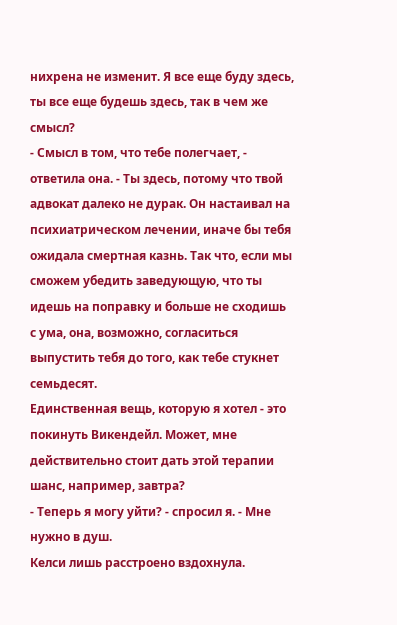нихрена не изменит. Я все еще буду здесь, ты все еще будешь здесь, так в чем же смысл?
- Смысл в том, что тебе полегчает, - ответила она. - Ты здесь, потому что твой адвокат далеко не дурак. Он настаивал на психиатрическом лечении, иначе бы тебя ожидала смертная казнь. Так что, если мы сможем убедить заведующую, что ты идешь на поправку и больше не сходишь с ума, она, возможно, согласиться выпустить тебя до того, как тебе стукнет семьдесят.
Единственная вещь, которую я хотел - это покинуть Викендейл. Может, мне действительно стоит дать этой терапии шанс, например, завтра?
- Теперь я могу уйти? - спросил я. - Мне нужно в душ.
Келси лишь расстроено вздохнула.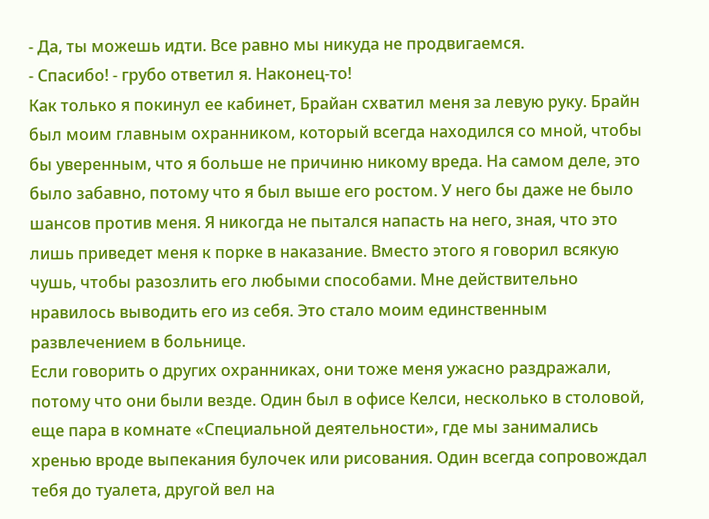- Да, ты можешь идти. Все равно мы никуда не продвигаемся.
- Спасибо! - грубо ответил я. Наконец-то!
Как только я покинул ее кабинет, Брайан схватил меня за левую руку. Брайн был моим главным охранником, который всегда находился со мной, чтобы бы уверенным, что я больше не причиню никому вреда. На самом деле, это было забавно, потому что я был выше его ростом. У него бы даже не было шансов против меня. Я никогда не пытался напасть на него, зная, что это лишь приведет меня к порке в наказание. Вместо этого я говорил всякую чушь, чтобы разозлить его любыми способами. Мне действительно нравилось выводить его из себя. Это стало моим единственным развлечением в больнице.
Если говорить о других охранниках, они тоже меня ужасно раздражали, потому что они были везде. Один был в офисе Келси, несколько в столовой, еще пара в комнате «Специальной деятельности», где мы занимались хренью вроде выпекания булочек или рисования. Один всегда сопровождал тебя до туалета, другой вел на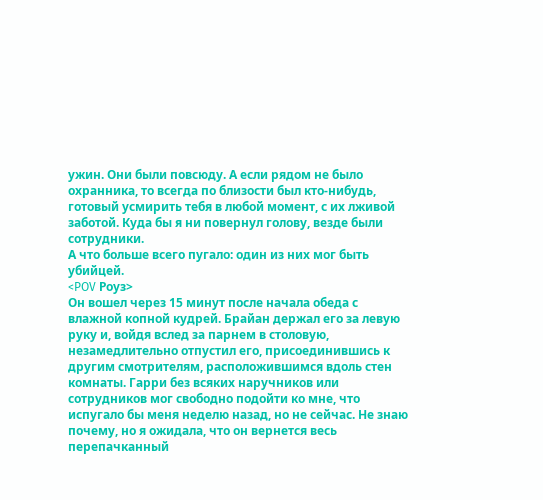ужин. Они были повсюду. А если рядом не было охранника, то всегда по близости был кто-нибудь, готовый усмирить тебя в любой момент, с их лживой заботой. Куда бы я ни повернул голову, везде были сотрудники.
А что больше всего пугало: один из них мог быть убийцей.
<POV Роуз>
Он вошел через 15 минут после начала обеда с влажной копной кудрей. Брайан держал его за левую руку и, войдя вслед за парнем в столовую, незамедлительно отпустил его, присоединившись к другим смотрителям, расположившимся вдоль стен комнаты. Гарри без всяких наручников или сотрудников мог свободно подойти ко мне, что испугало бы меня неделю назад, но не сейчас. Не знаю почему, но я ожидала, что он вернется весь перепачканный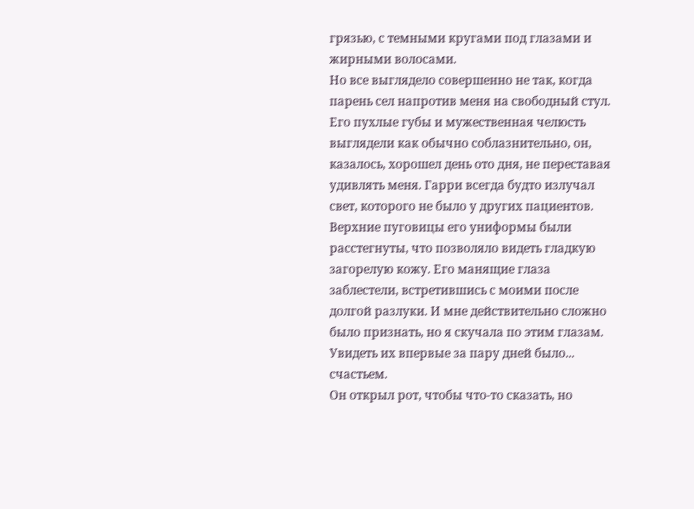грязью, с темными кругами под глазами и жирными волосами.
Но все выглядело совершенно не так, когда парень сел напротив меня на свободный стул. Его пухлые губы и мужественная челюсть выглядели как обычно соблазнительно, он, казалось, хорошел день ото дня, не переставая удивлять меня. Гарри всегда будто излучал свет, которого не было у других пациентов. Верхние пуговицы его униформы были расстегнуты, что позволяло видеть гладкую загорелую кожу. Его манящие глаза заблестели, встретившись с моими после долгой разлуки. И мне действительно сложно было признать, но я скучала по этим глазам. Увидеть их впервые за пару дней было... счастьем.
Он открыл рот, чтобы что-то сказать, но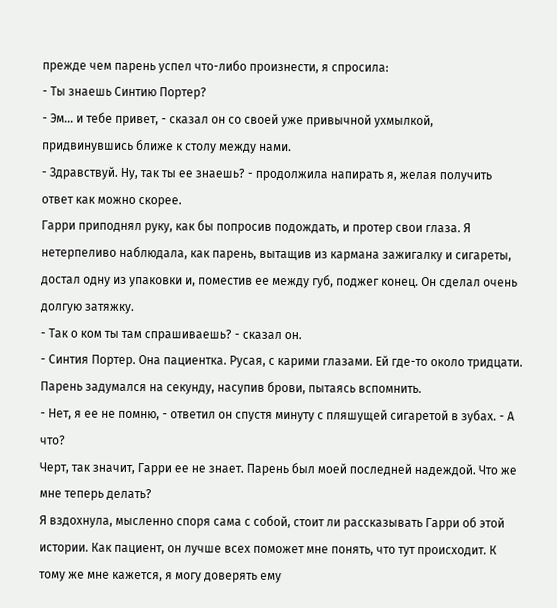прежде чем парень успел что-либо произнести, я спросила:
- Ты знаешь Синтию Портер?
- Эм... и тебе привет, - сказал он со своей уже привычной ухмылкой, придвинувшись ближе к столу между нами.
- Здравствуй. Ну, так ты ее знаешь? - продолжила напирать я, желая получить ответ как можно скорее.
Гарри приподнял руку, как бы попросив подождать, и протер свои глаза. Я нетерпеливо наблюдала, как парень, вытащив из кармана зажигалку и сигареты, достал одну из упаковки и, поместив ее между губ, поджег конец. Он сделал очень долгую затяжку.
- Так о ком ты там спрашиваешь? - сказал он.
- Синтия Портер. Она пациентка. Русая, с карими глазами. Ей где-то около тридцати.
Парень задумался на секунду, насупив брови, пытаясь вспомнить.
- Нет, я ее не помню, - ответил он спустя минуту с пляшущей сигаретой в зубах. - А что?
Черт, так значит, Гарри ее не знает. Парень был моей последней надеждой. Что же мне теперь делать?
Я вздохнула, мысленно споря сама с собой, стоит ли рассказывать Гарри об этой истории. Как пациент, он лучше всех поможет мне понять, что тут происходит. К тому же мне кажется, я могу доверять ему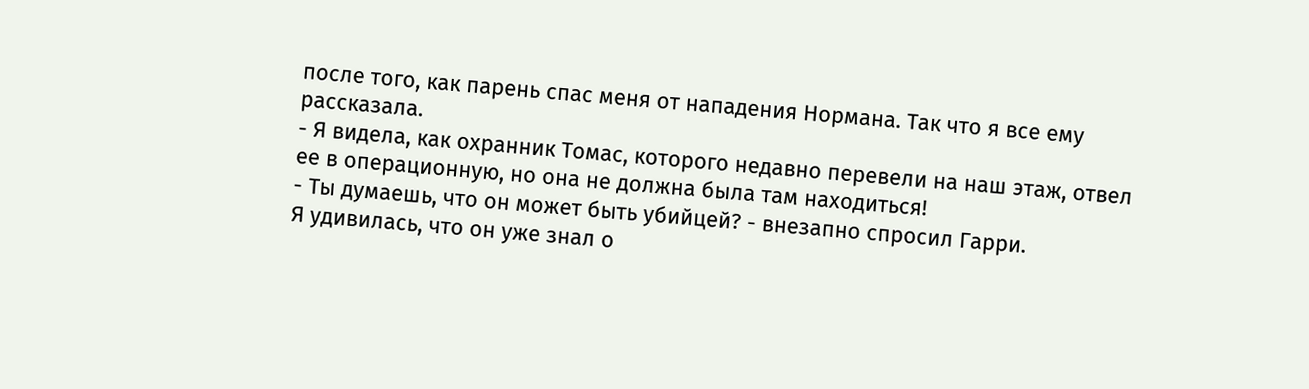после того, как парень спас меня от нападения Нормана. Так что я все ему рассказала.
- Я видела, как охранник Томас, которого недавно перевели на наш этаж, отвел ее в операционную, но она не должна была там находиться!
- Ты думаешь, что он может быть убийцей? - внезапно спросил Гарри.
Я удивилась, что он уже знал о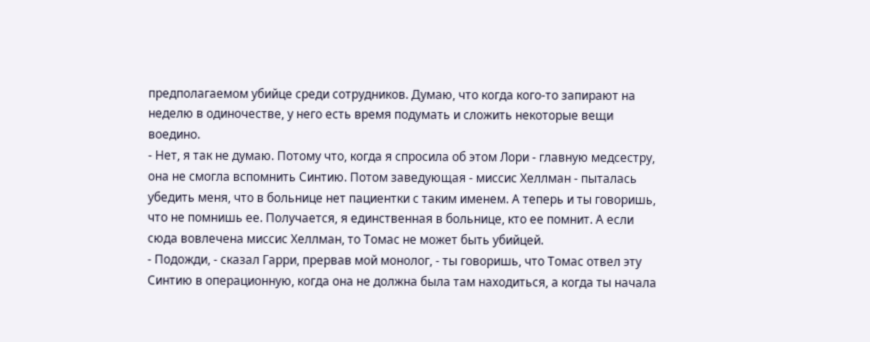предполагаемом убийце среди сотрудников. Думаю, что когда кого-то запирают на неделю в одиночестве, у него есть время подумать и сложить некоторые вещи воедино.
- Нет, я так не думаю. Потому что, когда я спросила об этом Лори - главную медсестру, она не смогла вспомнить Синтию. Потом заведующая - миссис Хеллман - пыталась убедить меня, что в больнице нет пациентки с таким именем. А теперь и ты говоришь, что не помнишь ее. Получается, я единственная в больнице, кто ее помнит. А если сюда вовлечена миссис Хеллман, то Томас не может быть убийцей.
- Подожди, - сказал Гарри, прервав мой монолог, - ты говоришь, что Томас отвел эту Синтию в операционную, когда она не должна была там находиться, а когда ты начала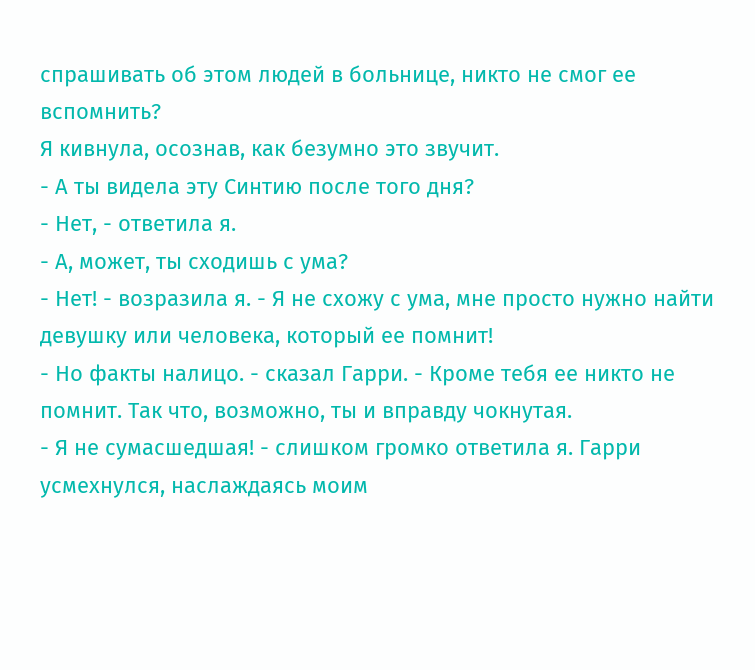спрашивать об этом людей в больнице, никто не смог ее вспомнить?
Я кивнула, осознав, как безумно это звучит.
- А ты видела эту Синтию после того дня?
- Нет, - ответила я.
- А, может, ты сходишь с ума?
- Нет! - возразила я. - Я не схожу с ума, мне просто нужно найти девушку или человека, который ее помнит!
- Но факты налицо. - сказал Гарри. - Кроме тебя ее никто не помнит. Так что, возможно, ты и вправду чокнутая.
- Я не сумасшедшая! - слишком громко ответила я. Гарри усмехнулся, наслаждаясь моим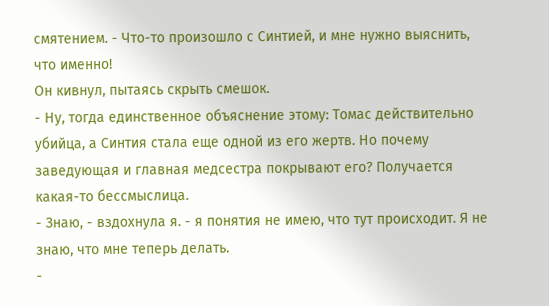смятением. - Что-то произошло с Синтией, и мне нужно выяснить, что именно!
Он кивнул, пытаясь скрыть смешок.
- Ну, тогда единственное объяснение этому: Томас действительно убийца, а Синтия стала еще одной из его жертв. Но почему заведующая и главная медсестра покрывают его? Получается какая-то бессмыслица.
- Знаю, - вздохнула я. - я понятия не имею, что тут происходит. Я не знаю, что мне теперь делать.
-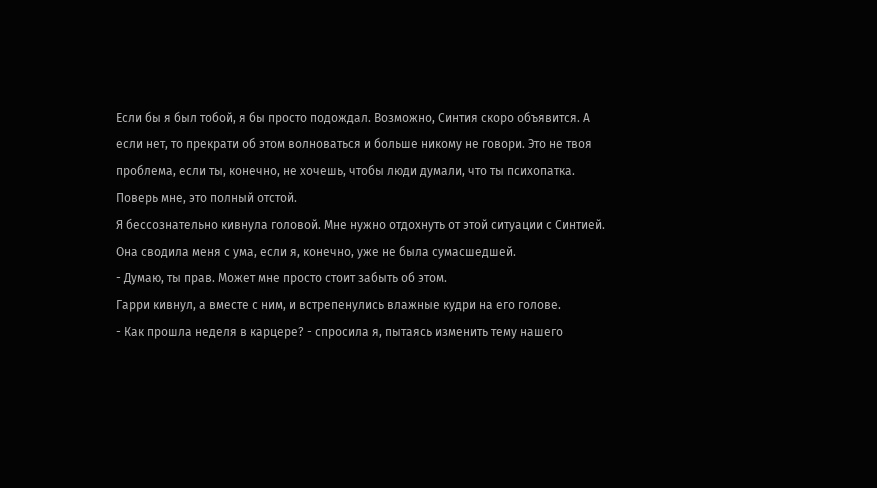Если бы я был тобой, я бы просто подождал. Возможно, Синтия скоро объявится. А если нет, то прекрати об этом волноваться и больше никому не говори. Это не твоя проблема, если ты, конечно, не хочешь, чтобы люди думали, что ты психопатка. Поверь мне, это полный отстой.
Я бессознательно кивнула головой. Мне нужно отдохнуть от этой ситуации с Синтией. Она сводила меня с ума, если я, конечно, уже не была сумасшедшей.
- Думаю, ты прав. Может мне просто стоит забыть об этом.
Гарри кивнул, а вместе с ним, и встрепенулись влажные кудри на его голове.
- Как прошла неделя в карцере? - спросила я, пытаясь изменить тему нашего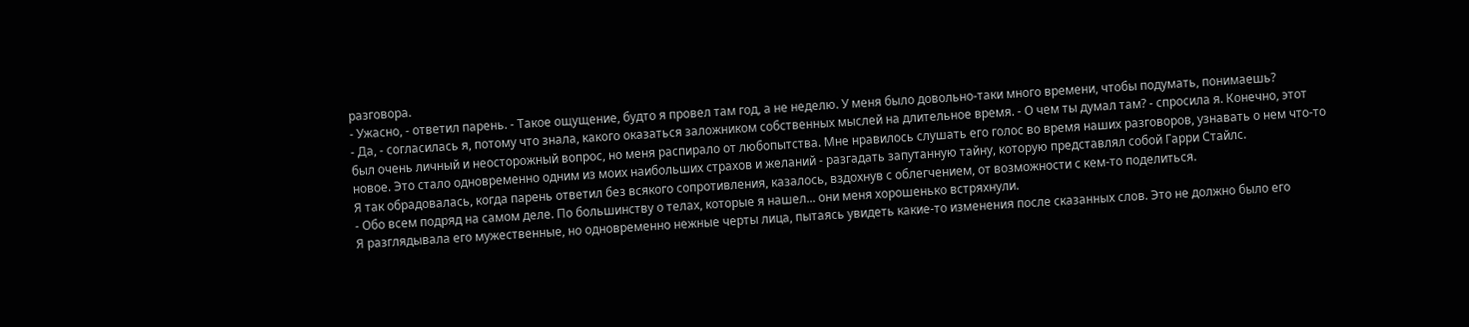разговора.
- Ужасно, - ответил парень. - Такое ощущение, будто я провел там год, а не неделю. У меня было довольно-таки много времени, чтобы подумать, понимаешь?
- Да, - согласилась я, потому что знала, какого оказаться заложником собственных мыслей на длительное время. - О чем ты думал там? - спросила я. Конечно, этот был очень личный и неосторожный вопрос, но меня распирало от любопытства. Мне нравилось слушать его голос во время наших разговоров, узнавать о нем что-то новое. Это стало одновременно одним из моих наибольших страхов и желаний - разгадать запутанную тайну, которую представлял собой Гарри Стайлс.
Я так обрадовалась, когда парень ответил без всякого сопротивления, казалось, вздохнув с облегчением, от возможности с кем-то поделиться.
- Обо всем подряд на самом деле. По большинству о телах, которые я нашел... они меня хорошенько встряхнули.
Я разглядывала его мужественные, но одновременно нежные черты лица, пытаясь увидеть какие-то изменения после сказанных слов. Это не должно было его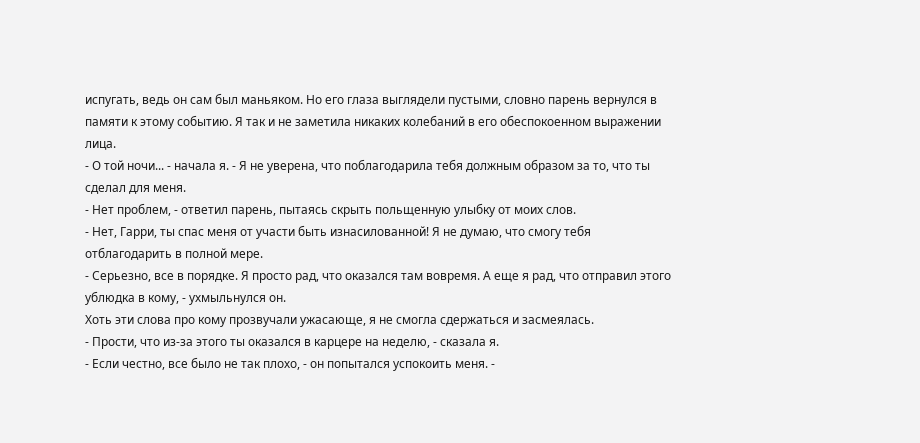испугать, ведь он сам был маньяком. Но его глаза выглядели пустыми, словно парень вернулся в памяти к этому событию. Я так и не заметила никаких колебаний в его обеспокоенном выражении лица.
- О той ночи... - начала я. - Я не уверена, что поблагодарила тебя должным образом за то, что ты сделал для меня.
- Нет проблем, - ответил парень, пытаясь скрыть польщенную улыбку от моих слов.
- Нет, Гарри, ты спас меня от участи быть изнасилованной! Я не думаю, что смогу тебя отблагодарить в полной мере.
- Серьезно, все в порядке. Я просто рад, что оказался там вовремя. А еще я рад, что отправил этого ублюдка в кому, - ухмыльнулся он.
Хоть эти слова про кому прозвучали ужасающе, я не смогла сдержаться и засмеялась.
- Прости, что из-за этого ты оказался в карцере на неделю, - сказала я.
- Если честно, все было не так плохо, - он попытался успокоить меня. -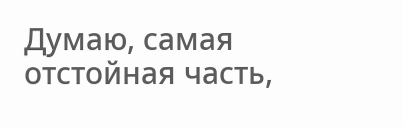Думаю, самая отстойная часть,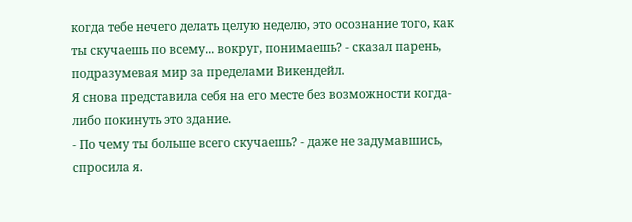когда тебе нечего делать целую неделю, это осознание того, как ты скучаешь по всему... вокруг, понимаешь? - сказал парень, подразумевая мир за пределами Викендейл.
Я снова представила себя на его месте без возможности когда-либо покинуть это здание.
- По чему ты больше всего скучаешь? - даже не задумавшись, спросила я.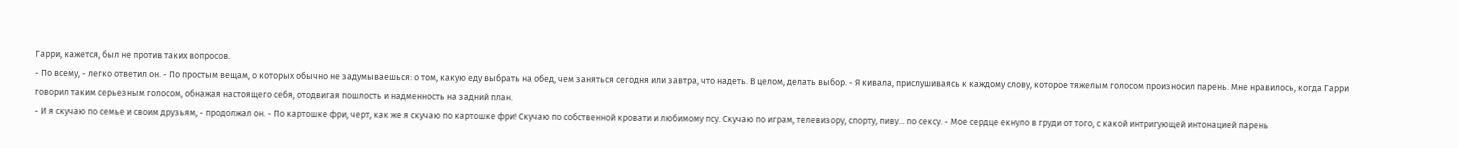Гарри, кажется, был не против таких вопросов.
- По всему, - легко ответил он. - По простым вещам, о которых обычно не задумываешься: о том, какую еду выбрать на обед, чем заняться сегодня или завтра, что надеть. В целом, делать выбор. - Я кивала, прислушиваясь к каждому слову, которое тяжелым голосом произносил парень. Мне нравилось, когда Гарри говорил таким серьезным голосом, обнажая настоящего себя, отодвигая пошлость и надменность на задний план.
- И я скучаю по семье и своим друзьям, - продолжал он. - По картошке фри, черт, как же я скучаю по картошке фри! Скучаю по собственной кровати и любимому псу. Скучаю по играм, телевизору, спорту, пиву... по сексу. - Мое сердце екнуло в груди от того, с какой интригующей интонацией парень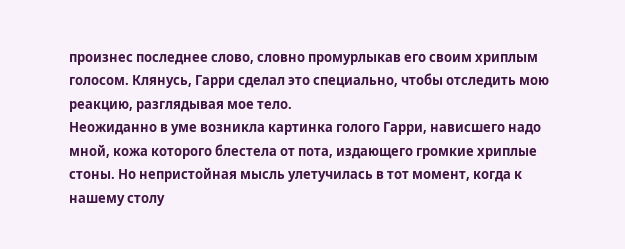произнес последнее слово, словно промурлыкав его своим хриплым голосом. Клянусь, Гарри сделал это специально, чтобы отследить мою реакцию, разглядывая мое тело.
Неожиданно в уме возникла картинка голого Гарри, нависшего надо мной, кожа которого блестела от пота, издающего громкие хриплые стоны. Но непристойная мысль улетучилась в тот момент, когда к нашему столу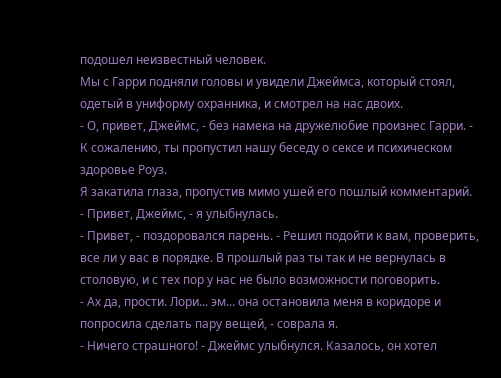подошел неизвестный человек.
Мы с Гарри подняли головы и увидели Джеймса, который стоял, одетый в униформу охранника, и смотрел на нас двоих.
- О, привет, Джеймс, - без намека на дружелюбие произнес Гарри. - К сожалению, ты пропустил нашу беседу о сексе и психическом здоровье Роуз.
Я закатила глаза, пропустив мимо ушей его пошлый комментарий.
- Привет, Джеймс, - я улыбнулась.
- Привет, - поздоровался парень. - Решил подойти к вам, проверить, все ли у вас в порядке. В прошлый раз ты так и не вернулась в столовую, и с тех пор у нас не было возможности поговорить.
- Ах да, прости. Лори... эм... она остановила меня в коридоре и попросила сделать пару вещей, - соврала я.
- Ничего страшного! - Джеймс улыбнулся. Казалось, он хотел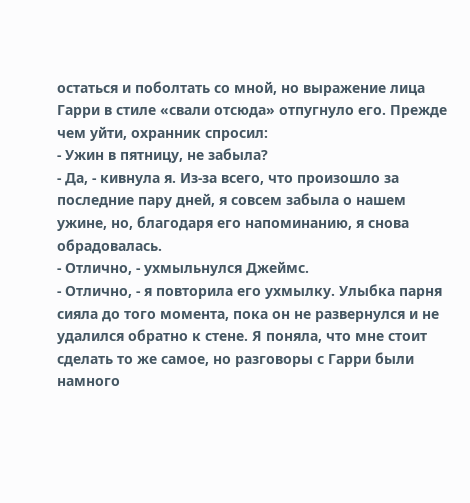остаться и поболтать со мной, но выражение лица Гарри в стиле «свали отсюда» отпугнуло его. Прежде чем уйти, охранник спросил:
- Ужин в пятницу, не забыла?
- Да, - кивнула я. Из-за всего, что произошло за последние пару дней, я совсем забыла о нашем ужине, но, благодаря его напоминанию, я снова обрадовалась.
- Отлично, - ухмыльнулся Джеймс.
- Отлично, - я повторила его ухмылку. Улыбка парня сияла до того момента, пока он не развернулся и не удалился обратно к стене. Я поняла, что мне стоит сделать то же самое, но разговоры с Гарри были намного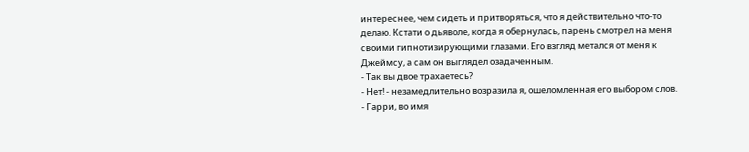интереснее, чем сидеть и притворяться, что я действительно что-то делаю. Кстати о дьяволе, когда я обернулась, парень смотрел на меня своими гипнотизирующими глазами. Его взгляд метался от меня к Джеймсу, а сам он выглядел озадаченным.
- Так вы двое трахаетесь?
- Нет! - незамедлительно возразила я, ошеломленная его выбором слов. - Гарри, во имя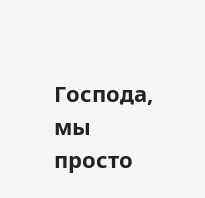Господа, мы просто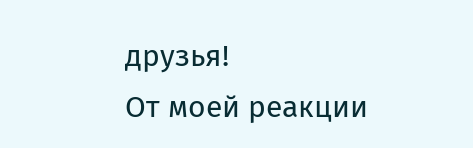друзья!
От моей реакции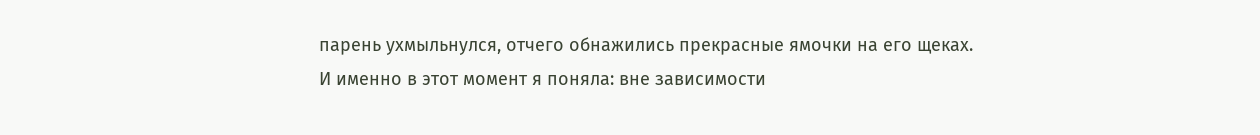парень ухмыльнулся, отчего обнажились прекрасные ямочки на его щеках.
И именно в этот момент я поняла: вне зависимости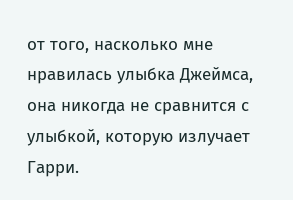от того, насколько мне нравилась улыбка Джеймса, она никогда не сравнится с улыбкой, которую излучает Гарри.